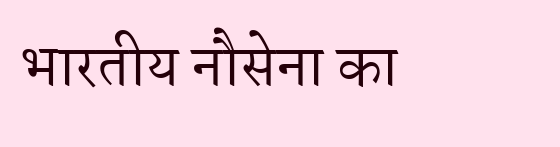भारतीय नौसेना का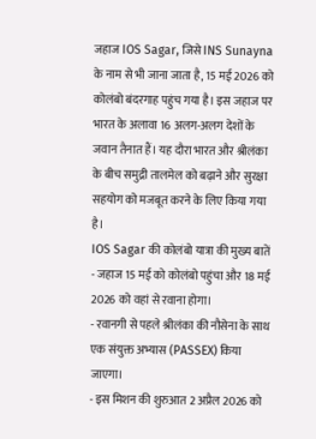जहाज IOS Sagar, जिसे INS Sunayna के नाम से भी जाना जाता है, 15 मई 2026 को कोलंबो बंदरगाह पहुंच गया है। इस जहाज पर भारत के अलावा 16 अलग-अलग देशों के जवान तैनात हैं। यह दौरा भारत और श्रीलंका के बीच समुद्री तालमेल को बढ़ाने और सुरक्षा सहयोग को मजबूत करने के लिए किया गया है।
IOS Sagar की कोलंबो यात्रा की मुख्य बातें
- जहाज 15 मई को कोलंबो पहुंचा और 18 मई 2026 को वहां से रवाना होगा।
- रवानगी से पहले श्रीलंका की नौसेना के साथ एक संयुक्त अभ्यास (PASSEX) किया जाएगा।
- इस मिशन की शुरुआत 2 अप्रैल 2026 को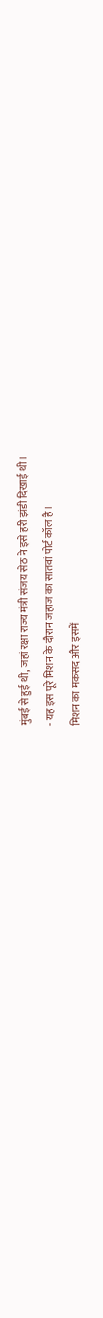मुंबई से हुई थी, जहां रक्षा राज्य मंत्री संजय सेठ ने इसे हरी झंडी दिखाई थी।
- यह इस पूरे मिशन के दौरान जहाज का सातवां पोर्ट कॉल है।
मिशन का मकसद और इसमें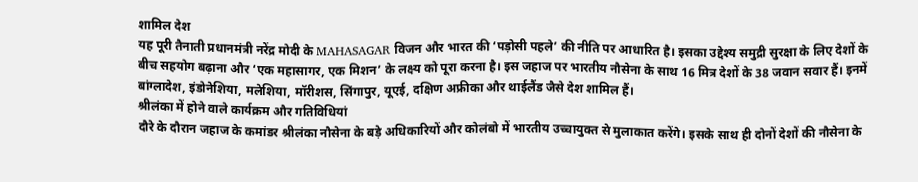शामिल देश
यह पूरी तैनाती प्रधानमंत्री नरेंद्र मोदी के MAHASAGAR विजन और भारत की ‘पड़ोसी पहले’ की नीति पर आधारित है। इसका उद्देश्य समुद्री सुरक्षा के लिए देशों के बीच सहयोग बढ़ाना और ‘एक महासागर, एक मिशन’ के लक्ष्य को पूरा करना है। इस जहाज पर भारतीय नौसेना के साथ 16 मित्र देशों के 38 जवान सवार हैं। इनमें बांग्लादेश, इंडोनेशिया, मलेशिया, मॉरीशस, सिंगापुर, यूएई, दक्षिण अफ्रीका और थाईलैंड जैसे देश शामिल हैं।
श्रीलंका में होने वाले कार्यक्रम और गतिविधियां
दौरे के दौरान जहाज के कमांडर श्रीलंका नौसेना के बड़े अधिकारियों और कोलंबो में भारतीय उच्चायुक्त से मुलाकात करेंगे। इसके साथ ही दोनों देशों की नौसेना के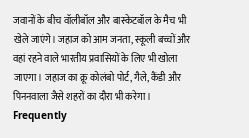जवानों के बीच वॉलीबॉल और बास्केटबॉल के मैच भी खेले जाएंगे। जहाज को आम जनता, स्कूली बच्चों और वहां रहने वाले भारतीय प्रवासियों के लिए भी खोला जाएगा। जहाज का क्रू कोलंबो पोर्ट, गैले, कैंडी और पिननवाला जैसे शहरों का दौरा भी करेगा।
Frequently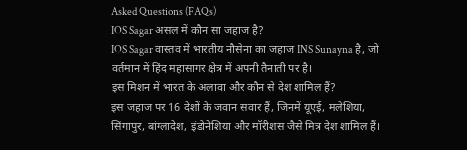Asked Questions (FAQs)
IOS Sagar असल में कौन सा जहाज है?
IOS Sagar वास्तव में भारतीय नौसेना का जहाज INS Sunayna है, जो वर्तमान में हिंद महासागर क्षेत्र में अपनी तैनाती पर है।
इस मिशन में भारत के अलावा और कौन से देश शामिल हैं?
इस जहाज पर 16 देशों के जवान सवार हैं, जिनमें यूएई, मलेशिया, सिंगापुर, बांग्लादेश, इंडोनेशिया और मॉरीशस जैसे मित्र देश शामिल हैं।